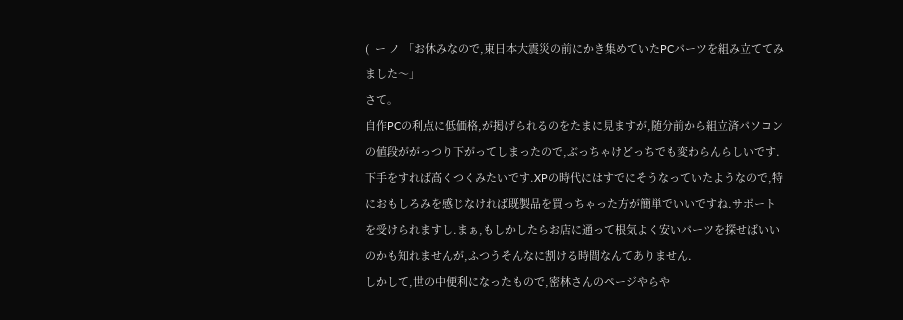(  ー ノ 「お休みなので,東日本大震災の前にかき集めていたPCパーツを組み立ててみました〜」
さて。
自作PCの利点に低価格,が掲げられるのをたまに見ますが,随分前から組立済パソコンの値段ががっつり下がってしまったので,ぶっちゃけどっちでも変わらんらしいです.下手をすれば高くつくみたいです.XPの時代にはすでにそうなっていたようなので,特におもしろみを感じなければ既製品を買っちゃった方が簡単でいいですね.サポートを受けられますし.まぁ,もしかしたらお店に通って根気よく安いパーツを探せばいいのかも知れませんが,ふつうそんなに割ける時間なんてありません.
しかして,世の中便利になったもので,密林さんのページやらや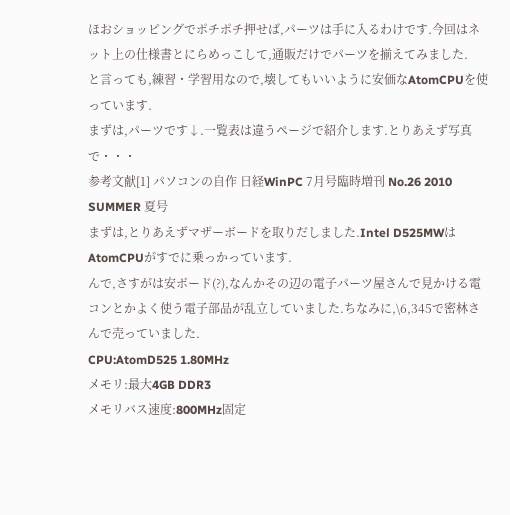ほおショッピングでポチポチ押せば,パーツは手に入るわけです.今回はネット上の仕様書とにらめっこして,通販だけでパーツを揃えてみました.
と言っても,練習・学習用なので,壊してもいいように安価なAtomCPUを使っています.
まずは,パーツです↓.一覧表は違うページで紹介します.とりあえず写真で・・・
参考文献[1] パソコンの自作 日経WinPC 7月号臨時増刊 No.26 2010 SUMMER 夏号
まずは,とりあえずマザーボードを取りだしました.Intel D525MWはAtomCPUがすでに乗っかっています.
んで,さすがは安ボード(?),なんかその辺の電子パーツ屋さんで見かける電コンとかよく使う電子部品が乱立していました.ちなみに,\6,345で密林さんで売っていました.
CPU:AtomD525 1.80MHz
メモリ:最大4GB DDR3
メモリバス速度:800MHz固定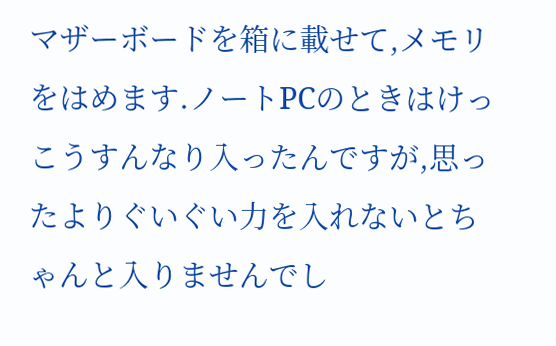マザーボードを箱に載せて,メモリをはめます.ノートPCのときはけっこうすんなり入ったんですが,思ったよりぐいぐい力を入れないとちゃんと入りませんでし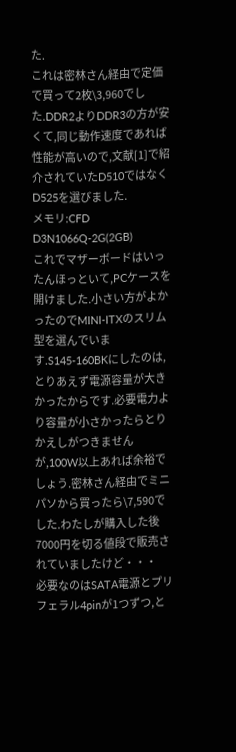た.
これは密林さん経由で定価で買って2枚\3,960でした.DDR2よりDDR3の方が安くて,同じ動作速度であれば性能が高いので,文献[1]で紹介されていたD510ではなくD525を選びました.
メモリ:CFD D3N1066Q-2G(2GB)
これでマザーボードはいったんほっといて,PCケースを開けました.小さい方がよかったのでMINI-ITXのスリム型を選んでいます.S145-160BKにしたのは,とりあえず電源容量が大きかったからです.必要電力より容量が小さかったらとりかえしがつきませんが,100W以上あれば余裕でしょう.密林さん経由でミニパソから買ったら\7,590でした.わたしが購入した後7000円を切る値段で販売されていましたけど・・・
必要なのはSATA電源とプリフェラル4pinが1つずつ,と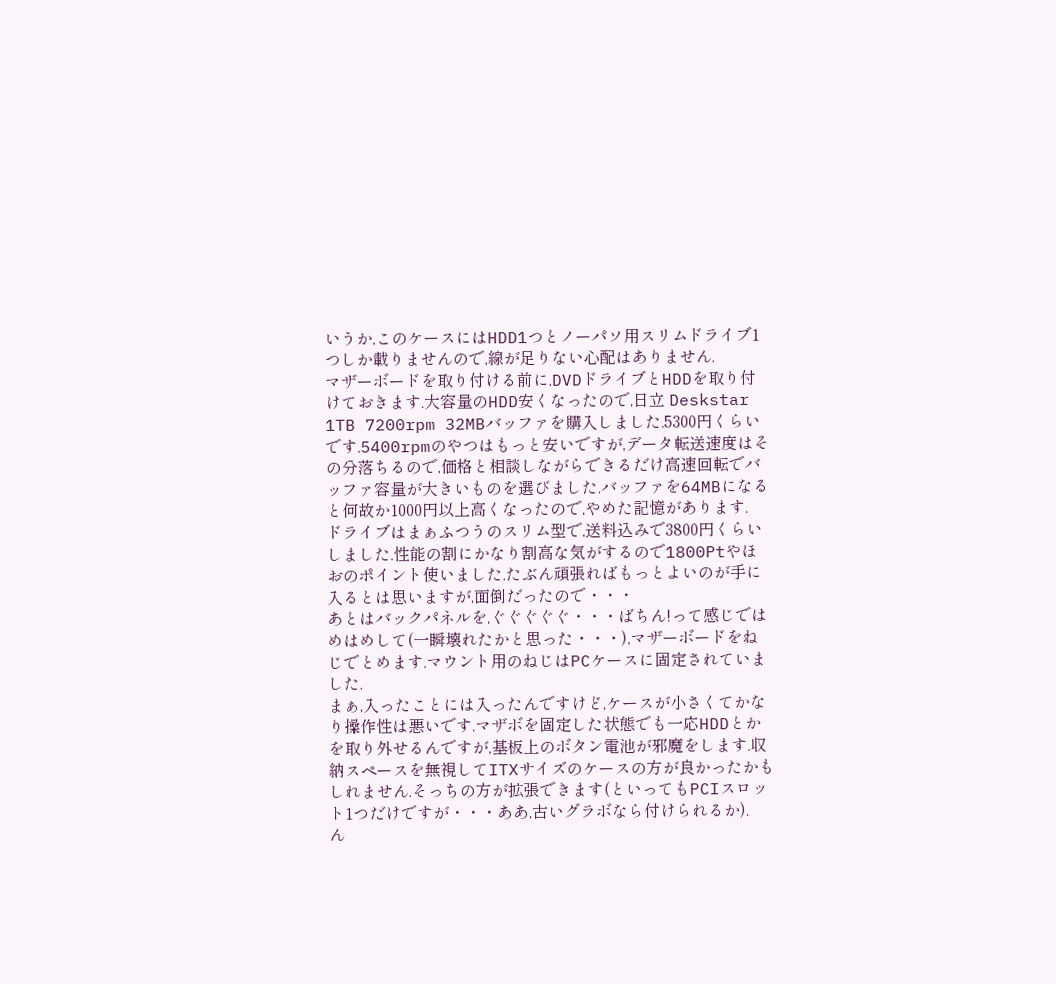いうか,このケースにはHDD1つとノーパソ用スリムドライブ1つしか載りませんので,線が足りない心配はありません.
マザーボードを取り付ける前に,DVDドライブとHDDを取り付けておきます.大容量のHDD安くなったので,日立 Deskstar 1TB 7200rpm 32MBバッファを購入しました.5300円くらいです.5400rpmのやつはもっと安いですが,データ転送速度はその分落ちるので,価格と相談しながらできるだけ高速回転でバッファ容量が大きいものを選びました.バッファを64MBになると何故か1000円以上高くなったので,やめた記憶があります.
ドライブはまぁふつうのスリム型で,送料込みで3800円くらいしました.性能の割にかなり割高な気がするので1800Ptやほおのポイント使いました.たぶん頑張ればもっとよいのが手に入るとは思いますが,面倒だったので・・・
あとはバックパネルを,ぐぐぐぐぐ・・・ばちん!って感じではめはめして(一瞬壊れたかと思った・・・),マザーボードをねじでとめます.マウント用のねじはPCケースに固定されていました.
まぁ,入ったことには入ったんですけど,ケースが小さくてかなり操作性は悪いです.マザボを固定した状態でも一応HDDとかを取り外せるんですが,基板上のボタン電池が邪魔をします.収納スペースを無視してITXサイズのケースの方が良かったかもしれません.そっちの方が拡張できます(といってもPCIスロット1つだけですが・・・ああ,古いグラボなら付けられるか).
ん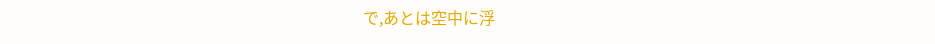で,あとは空中に浮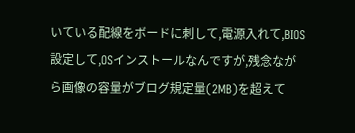いている配線をボードに刺して,電源入れて,BIOS設定して,OSインストールなんですが,残念ながら画像の容量がブログ規定量(2MB)を超えて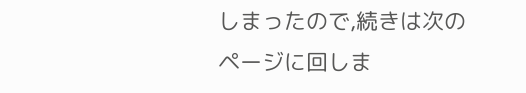しまったので,続きは次のページに回しま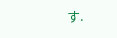す.